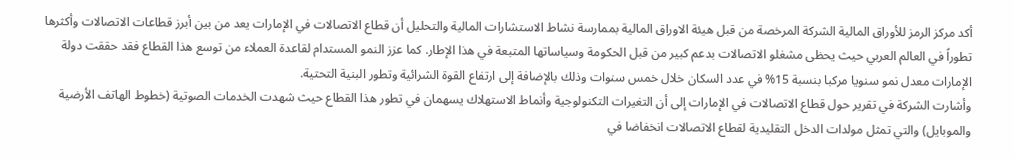أكد مركز الرمز للأوراق المالية الشركة المرخصة من قبل هيئة الاوراق المالية بممارسة نشاط الاستشارات المالية والتحليل أن قطاع الاتصالات في الإمارات يعد من بين أبرز قطاعات الاتصالات وأكثرها تطوراً في العالم العربي حيث يحظى مشغلو الاتصالات بدعم كبير من قبل الحكومة وسياساتها المتبعة في هذا الإطار. كما عزز النمو المستدام لقاعدة العملاء من توسع هذا القطاع فقد حققت دولة الإمارات معدل نمو سنويا مركبا بنسبة 15% في عدد السكان خلال خمس سنوات وذلك بالإضافة إلى ارتفاع القوة الشرائية وتطور البنية التحتية.
وأشارت الشركة في تقرير حول قطاع الاتصالات في الإمارات إلى أن التغيرات التكنولوجية وأنماط الاستهلاك يسهمان في تطور هذا القطاع حيث شهدت الخدمات الصوتية (خطوط الهاتف الأرضية والموبايل) والتي تمثل مولدات الدخل التقليدية لقطاع الاتصالات انخفاضا في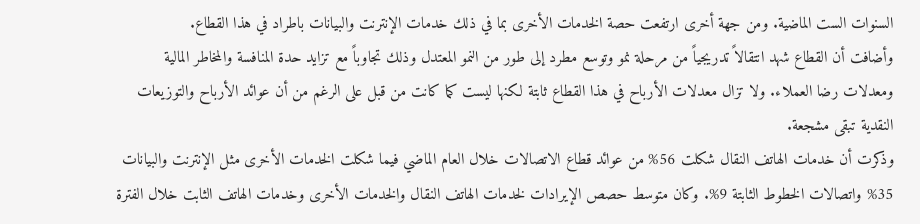السنوات الست الماضية. ومن جهة أخرى ارتفعت حصة الخدمات الأخرى بما في ذلك خدمات الإنترنت والبيانات باطراد في هذا القطاع.
وأضافت أن القطاع شهد انتقالاً تدريجياً من مرحلة نمو وتوسع مطرد إلى طور من النمو المعتدل وذلك تجاوباً مع تزايد حدة المنافسة والمخاطر المالية ومعدلات رضا العملاء. ولا تزال معدلات الأرباح في هذا القطاع ثابتة لكنها ليست كما كانت من قبل على الرغم من أن عوائد الأرباح والتوزيعات النقدية تبقى مشجعة.
وذكرت أن خدمات الهاتف النقال شكلت 56% من عوائد قطاع الاتصالات خلال العام الماضي فيما شكلت الخدمات الأخرى مثل الإنترنت والبيانات 35% واتصالات الخطوط الثابتة 9%. وكان متوسط حصص الإيرادات لخدمات الهاتف النقال والخدمات الأخرى وخدمات الهاتف الثابت خلال الفترة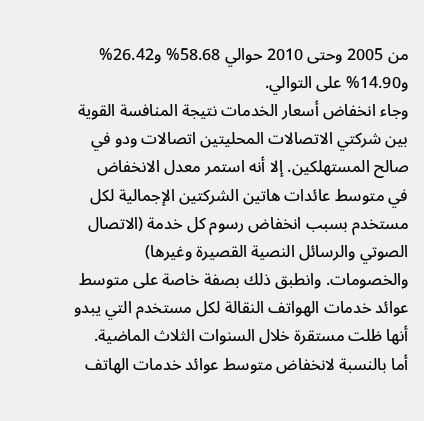من 2005 وحتى 2010 حوالي 58.68% و26.42% و14.90% على التوالي.
وجاء انخفاض أسعار الخدمات نتيجة المنافسة القوية بين شركتي الاتصالات المحليتين اتصالات ودو في صالح المستهلكين. إلا أنه استمر معدل الانخفاض في متوسط عائدات هاتين الشركتين الإجمالية لكل مستخدم بسبب انخفاض رسوم كل خدمة (الاتصال الصوتي والرسائل النصية القصيرة وغيرها) والخصومات. وانطبق ذلك بصفة خاصة على متوسط عوائد خدمات الهواتف النقالة لكل مستخدم التي يبدو أنها ظلت مستقرة خلال السنوات الثلاث الماضية. أما بالنسبة لانخفاض متوسط عوائد خدمات الهاتف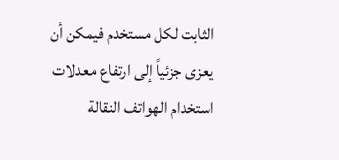الثابت لكل مستخدم فيمكن أن يعزى جزئياً إلى ارتفاع معدلات استخدام الهواتف النقالة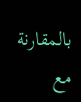بالمقارنة مع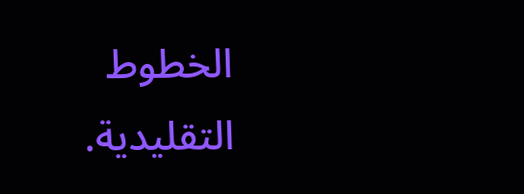الخطوط التقليدية.